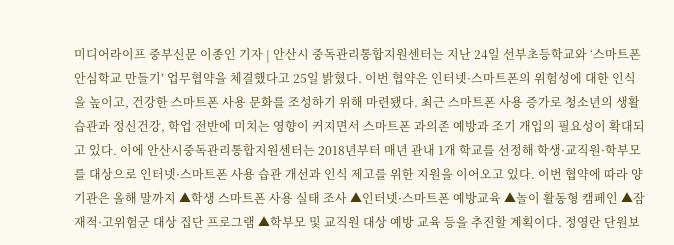미디어라이프 중부신문 이종인 기자 | 안산시 중독관리통합지원센터는 지난 24일 선부초등학교와 ‘스마트폰 안심학교 만들기’ 업무협약을 체결했다고 25일 밝혔다. 이번 협약은 인터넷·스마트폰의 위험성에 대한 인식을 높이고, 건강한 스마트폰 사용 문화를 조성하기 위해 마련됐다. 최근 스마트폰 사용 증가로 청소년의 생활 습관과 정신건강, 학업 전반에 미치는 영향이 커지면서 스마트폰 과의존 예방과 조기 개입의 필요성이 확대되고 있다. 이에 안산시중독관리통합지원센터는 2018년부터 매년 관내 1개 학교를 선정해 학생·교직원·학부모를 대상으로 인터넷·스마트폰 사용 습관 개선과 인식 제고를 위한 지원을 이어오고 있다. 이번 협약에 따라 양 기관은 올해 말까지 ▲학생 스마트폰 사용 실태 조사 ▲인터넷·스마트폰 예방교육 ▲놀이 활동형 캠페인 ▲잠재적·고위험군 대상 집단 프로그램 ▲학부모 및 교직원 대상 예방 교육 등을 추진할 계획이다. 정영란 단원보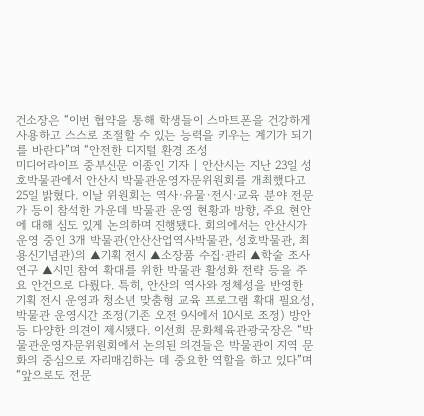건소장은 “이번 협약을 통해 학생들이 스마트폰을 건강하게 사용하고 스스로 조절할 수 있는 능력을 키우는 계기가 되기를 바란다”며 “안전한 디지털 환경 조성
미디어라이프 중부신문 이종인 기자 | 안산시는 지난 23일 성호박물관에서 안산시 박물관운영자문위원회를 개최했다고 25일 밝혔다. 이날 위원회는 역사·유물·전시·교육 분야 전문가 등이 참석한 가운데 박물관 운영 현황과 방향, 주요 현안에 대해 심도 있게 논의하며 진행됐다. 회의에서는 안산시가 운영 중인 3개 박물관(안산산업역사박물관, 성호박물관, 최용신기념관)의 ▲기획 전시 ▲소장품 수집·관리 ▲학술 조사 연구 ▲시민 참여 확대를 위한 박물관 활성화 전략 등을 주요 안건으로 다뤘다. 특히, 안산의 역사와 정체성을 반영한 기획 전시 운영과 청소년 맞춤형 교육 프로그램 확대 필요성, 박물관 운영시간 조정(기존 오전 9시에서 10시로 조정) 방안 등 다양한 의견이 제시됐다. 이선희 문화체육관광국장은 “박물관운영자문위원회에서 논의된 의견들은 박물관이 지역 문화의 중심으로 자리매김하는 데 중요한 역할을 하고 있다”며 “앞으로도 전문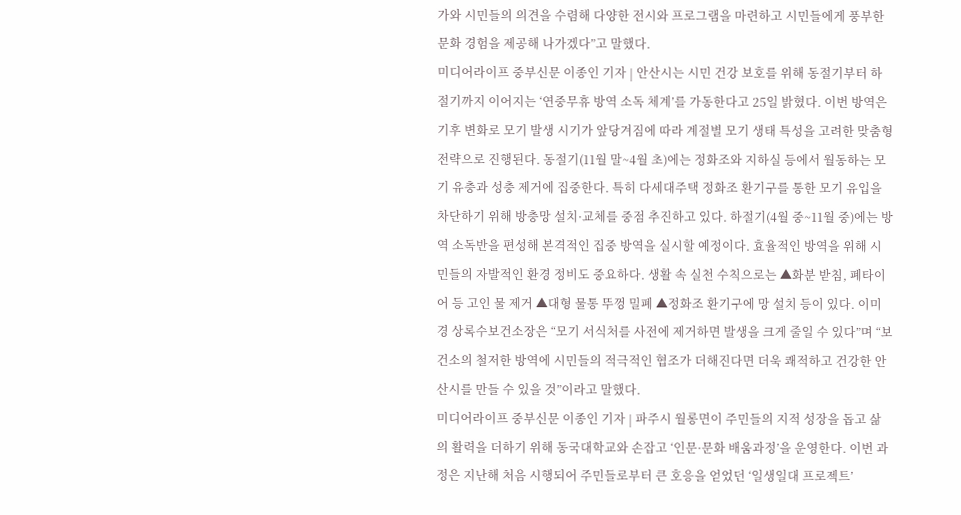가와 시민들의 의견을 수렴해 다양한 전시와 프로그램을 마련하고 시민들에게 풍부한 문화 경험을 제공해 나가겠다”고 말했다.
미디어라이프 중부신문 이종인 기자 | 안산시는 시민 건강 보호를 위해 동절기부터 하절기까지 이어지는 ‘연중무휴 방역 소독 체계’를 가동한다고 25일 밝혔다. 이번 방역은 기후 변화로 모기 발생 시기가 앞당겨짐에 따라 계절별 모기 생태 특성을 고려한 맞춤형 전략으로 진행된다. 동절기(11월 말~4월 초)에는 정화조와 지하실 등에서 월동하는 모기 유충과 성충 제거에 집중한다. 특히 다세대주택 정화조 환기구를 통한 모기 유입을 차단하기 위해 방충망 설치·교체를 중점 추진하고 있다. 하절기(4월 중~11월 중)에는 방역 소독반을 편성해 본격적인 집중 방역을 실시할 예정이다. 효율적인 방역을 위해 시민들의 자발적인 환경 정비도 중요하다. 생활 속 실천 수칙으로는 ▲화분 받침, 폐타이어 등 고인 물 제거 ▲대형 물통 뚜껑 밀폐 ▲정화조 환기구에 망 설치 등이 있다. 이미경 상록수보건소장은 “모기 서식처를 사전에 제거하면 발생을 크게 줄일 수 있다”며 “보건소의 철저한 방역에 시민들의 적극적인 협조가 더해진다면 더욱 쾌적하고 건강한 안산시를 만들 수 있을 것”이라고 말했다.
미디어라이프 중부신문 이종인 기자 | 파주시 월롱면이 주민들의 지적 성장을 돕고 삶의 활력을 더하기 위해 동국대학교와 손잡고 ‘인문·문화 배움과정’을 운영한다. 이번 과정은 지난해 처음 시행되어 주민들로부터 큰 호응을 얻었던 ‘일생일대 프로젝트’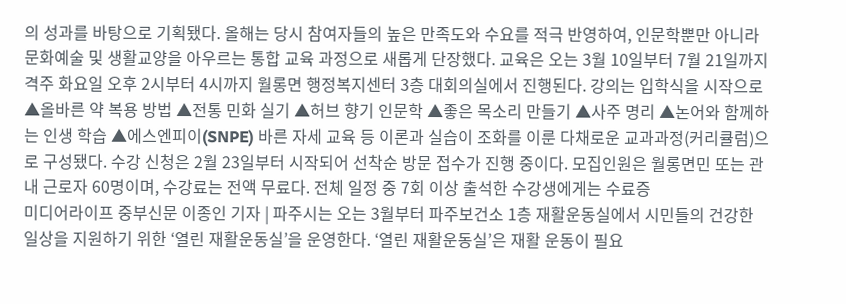의 성과를 바탕으로 기획됐다. 올해는 당시 참여자들의 높은 만족도와 수요를 적극 반영하여, 인문학뿐만 아니라 문화예술 및 생활교양을 아우르는 통합 교육 과정으로 새롭게 단장했다. 교육은 오는 3월 10일부터 7월 21일까지 격주 화요일 오후 2시부터 4시까지 월롱면 행정복지센터 3층 대회의실에서 진행된다. 강의는 입학식을 시작으로 ▲올바른 약 복용 방법 ▲전통 민화 실기 ▲허브 향기 인문학 ▲좋은 목소리 만들기 ▲사주 명리 ▲논어와 함께하는 인생 학습 ▲에스엔피이(SNPE) 바른 자세 교육 등 이론과 실습이 조화를 이룬 다채로운 교과과정(커리큘럼)으로 구성됐다. 수강 신청은 2월 23일부터 시작되어 선착순 방문 접수가 진행 중이다. 모집인원은 월롱면민 또는 관내 근로자 60명이며, 수강료는 전액 무료다. 전체 일정 중 7회 이상 출석한 수강생에게는 수료증
미디어라이프 중부신문 이종인 기자 | 파주시는 오는 3월부터 파주보건소 1층 재활운동실에서 시민들의 건강한 일상을 지원하기 위한 ‘열린 재활운동실’을 운영한다. ‘열린 재활운동실’은 재활 운동이 필요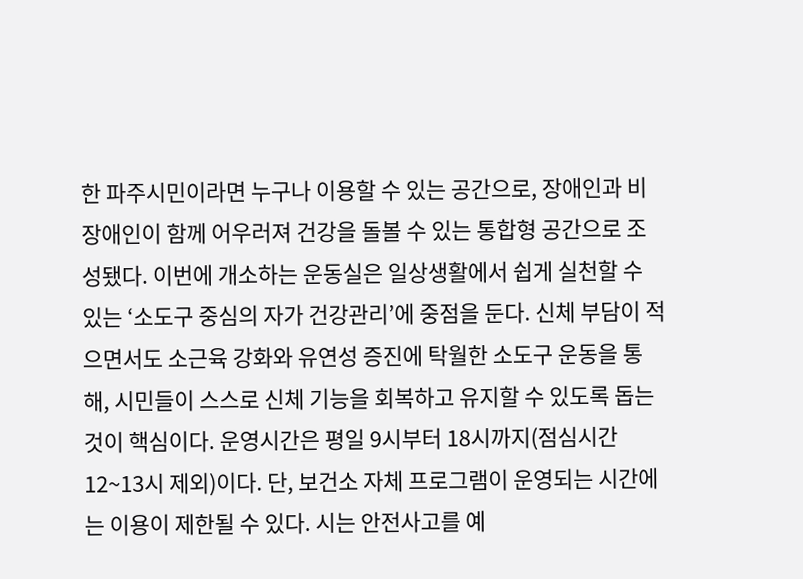한 파주시민이라면 누구나 이용할 수 있는 공간으로, 장애인과 비장애인이 함께 어우러져 건강을 돌볼 수 있는 통합형 공간으로 조성됐다. 이번에 개소하는 운동실은 일상생활에서 쉽게 실천할 수 있는 ‘소도구 중심의 자가 건강관리’에 중점을 둔다. 신체 부담이 적으면서도 소근육 강화와 유연성 증진에 탁월한 소도구 운동을 통해, 시민들이 스스로 신체 기능을 회복하고 유지할 수 있도록 돕는 것이 핵심이다. 운영시간은 평일 9시부터 18시까지(점심시간 12~13시 제외)이다. 단, 보건소 자체 프로그램이 운영되는 시간에는 이용이 제한될 수 있다. 시는 안전사고를 예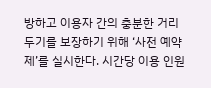방하고 이용자 간의 충분한 거리 두기를 보장하기 위해 ‘사전 예약제’를 실시한다. 시간당 이용 인원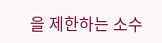을 제한하는 소수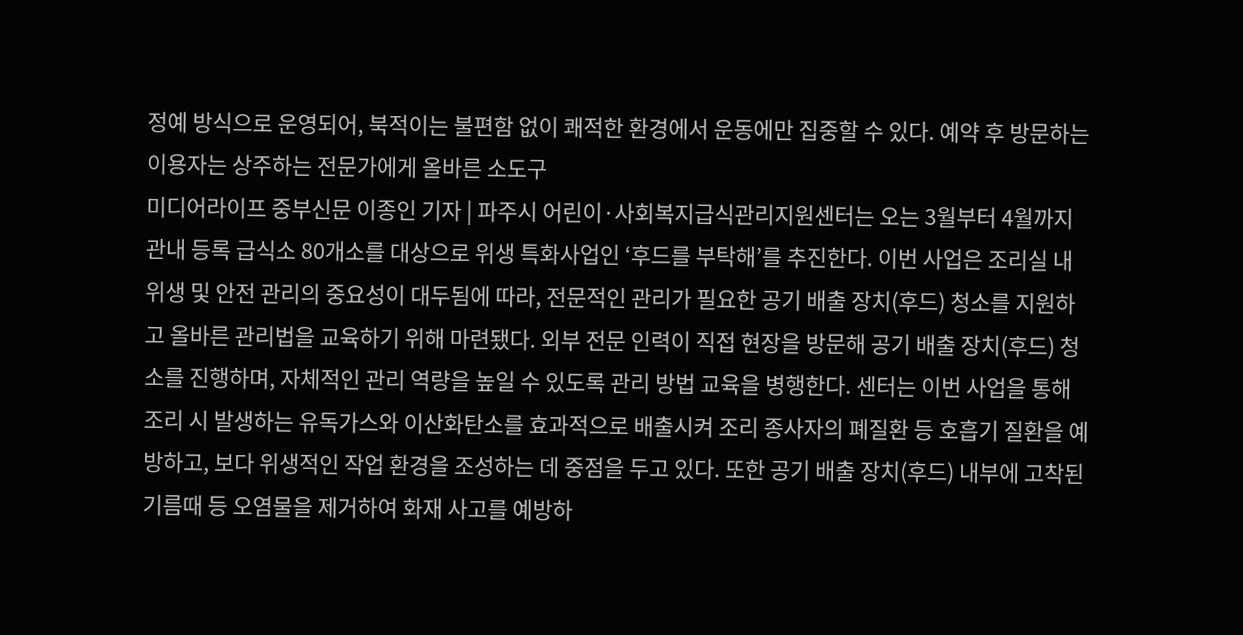정예 방식으로 운영되어, 북적이는 불편함 없이 쾌적한 환경에서 운동에만 집중할 수 있다. 예약 후 방문하는 이용자는 상주하는 전문가에게 올바른 소도구
미디어라이프 중부신문 이종인 기자 | 파주시 어린이·사회복지급식관리지원센터는 오는 3월부터 4월까지 관내 등록 급식소 80개소를 대상으로 위생 특화사업인 ‘후드를 부탁해’를 추진한다. 이번 사업은 조리실 내 위생 및 안전 관리의 중요성이 대두됨에 따라, 전문적인 관리가 필요한 공기 배출 장치(후드) 청소를 지원하고 올바른 관리법을 교육하기 위해 마련됐다. 외부 전문 인력이 직접 현장을 방문해 공기 배출 장치(후드) 청소를 진행하며, 자체적인 관리 역량을 높일 수 있도록 관리 방법 교육을 병행한다. 센터는 이번 사업을 통해 조리 시 발생하는 유독가스와 이산화탄소를 효과적으로 배출시켜 조리 종사자의 폐질환 등 호흡기 질환을 예방하고, 보다 위생적인 작업 환경을 조성하는 데 중점을 두고 있다. 또한 공기 배출 장치(후드) 내부에 고착된 기름때 등 오염물을 제거하여 화재 사고를 예방하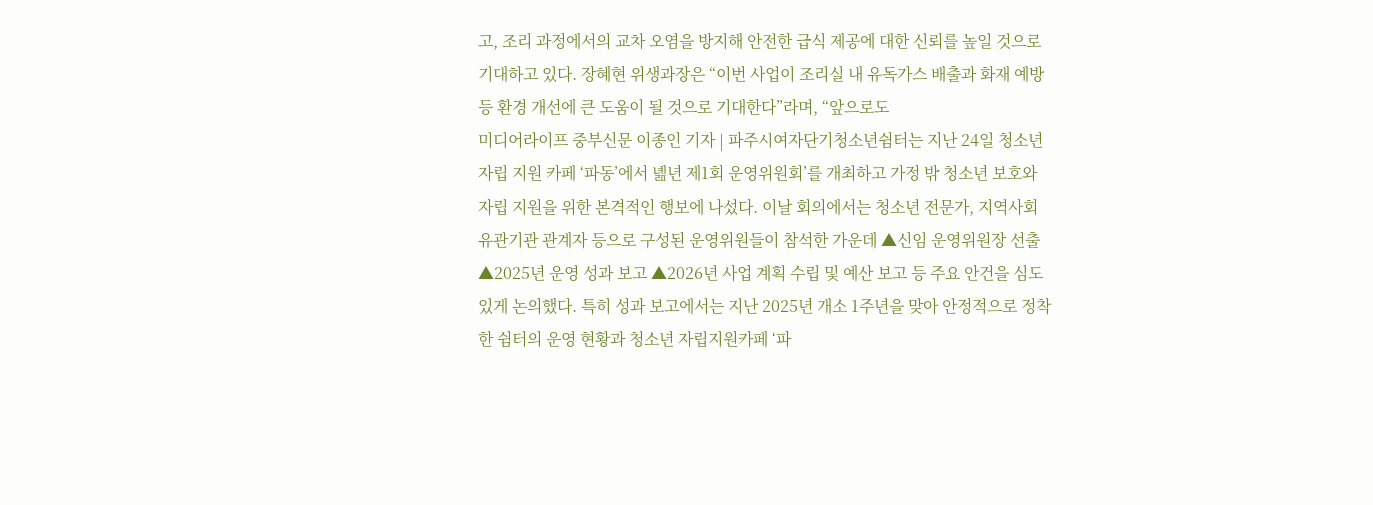고, 조리 과정에서의 교차 오염을 방지해 안전한 급식 제공에 대한 신뢰를 높일 것으로 기대하고 있다. 장혜현 위생과장은 “이번 사업이 조리실 내 유독가스 배출과 화재 예방 등 환경 개선에 큰 도움이 될 것으로 기대한다”라며, “앞으로도
미디어라이프 중부신문 이종인 기자 | 파주시여자단기청소년쉼터는 지난 24일 청소년 자립 지원 카페 ‘파동’에서 녪년 제1회 운영위원회’를 개최하고 가정 밖 청소년 보호와 자립 지원을 위한 본격적인 행보에 나섰다. 이날 회의에서는 청소년 전문가, 지역사회 유관기관 관계자 등으로 구성된 운영위원들이 참석한 가운데 ▲신임 운영위원장 선출 ▲2025년 운영 성과 보고 ▲2026년 사업 계획 수립 및 예산 보고 등 주요 안건을 심도 있게 논의했다. 특히 성과 보고에서는 지난 2025년 개소 1주년을 맞아 안정적으로 정착한 쉼터의 운영 현황과 청소년 자립지원카페 ‘파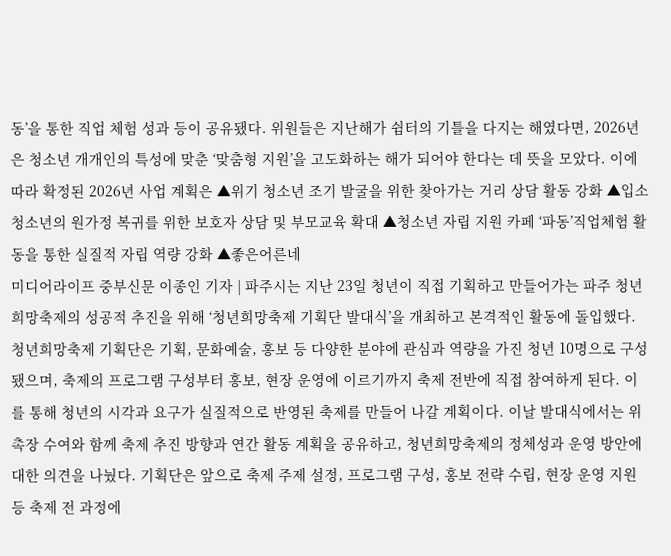동’을 통한 직업 체험 성과 등이 공유됐다. 위원들은 지난해가 쉼터의 기틀을 다지는 해였다면, 2026년은 청소년 개개인의 특성에 맞춘 ‘맞춤형 지원’을 고도화하는 해가 되어야 한다는 데 뜻을 모았다. 이에 따라 확정된 2026년 사업 계획은 ▲위기 청소년 조기 발굴을 위한 찾아가는 거리 상담 활동 강화 ▲입소 청소년의 원가정 복귀를 위한 보호자 상담 및 부모교육 확대 ▲청소년 자립 지원 카페 ‘파동’직업체험 활동을 통한 실질적 자립 역량 강화 ▲좋은어른네
미디어라이프 중부신문 이종인 기자 | 파주시는 지난 23일 청년이 직접 기획하고 만들어가는 파주 청년희망축제의 성공적 추진을 위해 ‘청년희망축제 기획단 발대식’을 개최하고 본격적인 활동에 돌입했다. 청년희망축제 기획단은 기획, 문화예술, 홍보 등 다양한 분야에 관심과 역량을 가진 청년 10명으로 구성됐으며, 축제의 프로그램 구성부터 홍보, 현장 운영에 이르기까지 축제 전반에 직접 참여하게 된다. 이를 통해 청년의 시각과 요구가 실질적으로 반영된 축제를 만들어 나갈 계획이다. 이날 발대식에서는 위촉장 수여와 함께 축제 추진 방향과 연간 활동 계획을 공유하고, 청년희망축제의 정체성과 운영 방안에 대한 의견을 나눴다. 기획단은 앞으로 축제 주제 설정, 프로그램 구성, 홍보 전략 수립, 현장 운영 지원 등 축제 전 과정에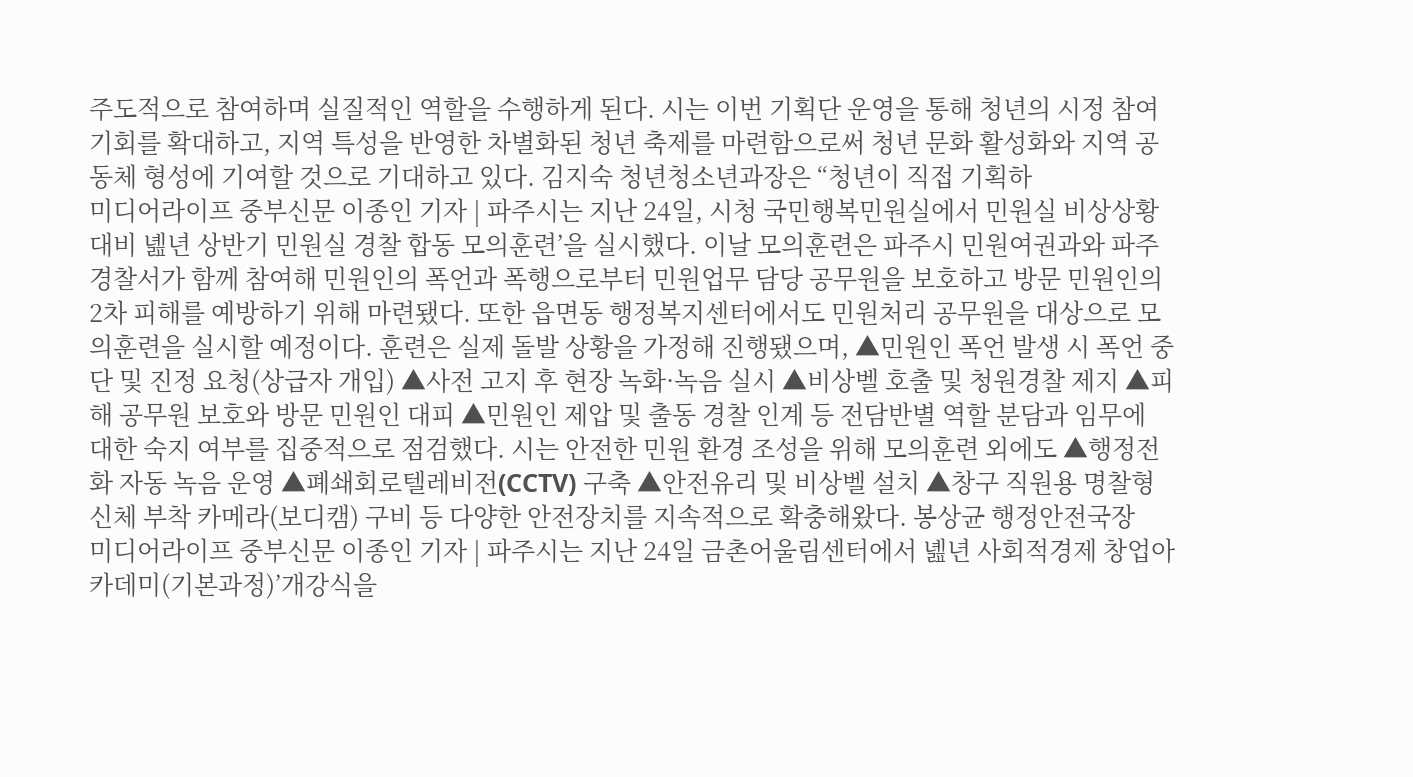주도적으로 참여하며 실질적인 역할을 수행하게 된다. 시는 이번 기획단 운영을 통해 청년의 시정 참여 기회를 확대하고, 지역 특성을 반영한 차별화된 청년 축제를 마련함으로써 청년 문화 활성화와 지역 공동체 형성에 기여할 것으로 기대하고 있다. 김지숙 청년청소년과장은 “청년이 직접 기획하
미디어라이프 중부신문 이종인 기자 | 파주시는 지난 24일, 시청 국민행복민원실에서 민원실 비상상황 대비 녪년 상반기 민원실 경찰 합동 모의훈련’을 실시했다. 이날 모의훈련은 파주시 민원여권과와 파주경찰서가 함께 참여해 민원인의 폭언과 폭행으로부터 민원업무 담당 공무원을 보호하고 방문 민원인의 2차 피해를 예방하기 위해 마련됐다. 또한 읍면동 행정복지센터에서도 민원처리 공무원을 대상으로 모의훈련을 실시할 예정이다. 훈련은 실제 돌발 상황을 가정해 진행됐으며, ▲민원인 폭언 발생 시 폭언 중단 및 진정 요청(상급자 개입) ▲사전 고지 후 현장 녹화·녹음 실시 ▲비상벨 호출 및 청원경찰 제지 ▲피해 공무원 보호와 방문 민원인 대피 ▲민원인 제압 및 출동 경찰 인계 등 전담반별 역할 분담과 임무에 대한 숙지 여부를 집중적으로 점검했다. 시는 안전한 민원 환경 조성을 위해 모의훈련 외에도 ▲행정전화 자동 녹음 운영 ▲폐쇄회로텔레비전(CCTV) 구축 ▲안전유리 및 비상벨 설치 ▲창구 직원용 명찰형 신체 부착 카메라(보디캠) 구비 등 다양한 안전장치를 지속적으로 확충해왔다. 봉상균 행정안전국장
미디어라이프 중부신문 이종인 기자 | 파주시는 지난 24일 금촌어울림센터에서 녪년 사회적경제 창업아카데미(기본과정)’개강식을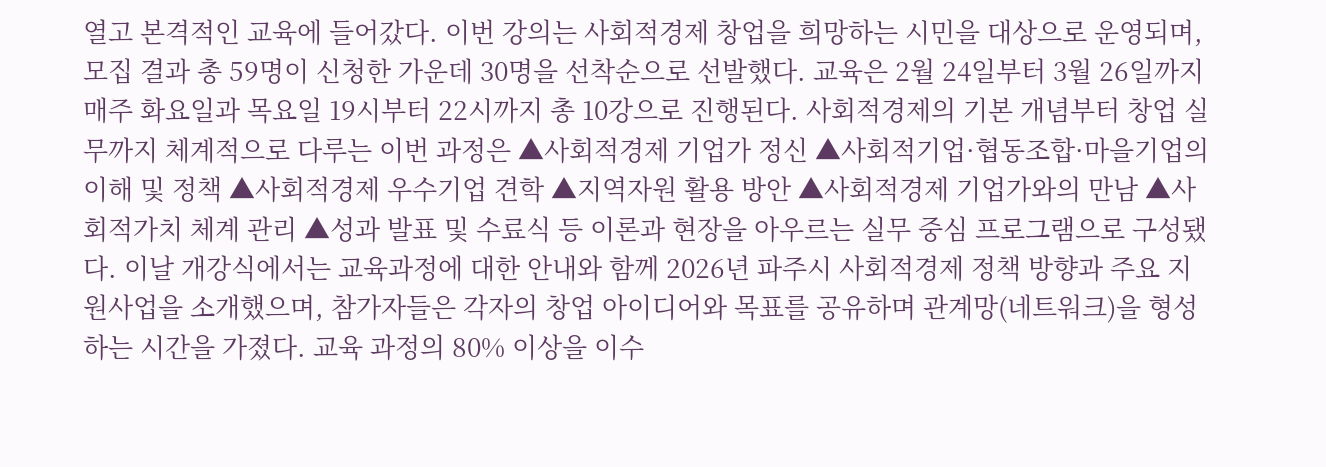열고 본격적인 교육에 들어갔다. 이번 강의는 사회적경제 창업을 희망하는 시민을 대상으로 운영되며, 모집 결과 총 59명이 신청한 가운데 30명을 선착순으로 선발했다. 교육은 2월 24일부터 3월 26일까지 매주 화요일과 목요일 19시부터 22시까지 총 10강으로 진행된다. 사회적경제의 기본 개념부터 창업 실무까지 체계적으로 다루는 이번 과정은 ▲사회적경제 기업가 정신 ▲사회적기업·협동조합·마을기업의 이해 및 정책 ▲사회적경제 우수기업 견학 ▲지역자원 활용 방안 ▲사회적경제 기업가와의 만남 ▲사회적가치 체계 관리 ▲성과 발표 및 수료식 등 이론과 현장을 아우르는 실무 중심 프로그램으로 구성됐다. 이날 개강식에서는 교육과정에 대한 안내와 함께 2026년 파주시 사회적경제 정책 방향과 주요 지원사업을 소개했으며, 참가자들은 각자의 창업 아이디어와 목표를 공유하며 관계망(네트워크)을 형성하는 시간을 가졌다. 교육 과정의 80% 이상을 이수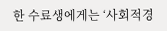한 수료생에게는 ‘사회적경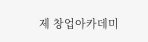제 창업아카데미